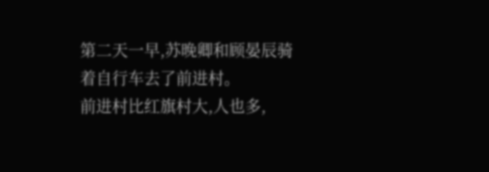第二天一早,苏晚卿和顾晏辰骑着自行车去了前进村。
前进村比红旗村大,人也多,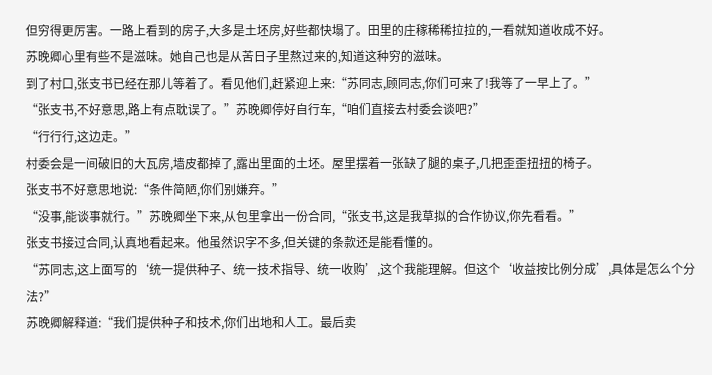但穷得更厉害。一路上看到的房子,大多是土坯房,好些都快塌了。田里的庄稼稀稀拉拉的,一看就知道收成不好。
苏晚卿心里有些不是滋味。她自己也是从苦日子里熬过来的,知道这种穷的滋味。
到了村口,张支书已经在那儿等着了。看见他们,赶紧迎上来:“苏同志,顾同志,你们可来了!我等了一早上了。”
“张支书,不好意思,路上有点耽误了。”苏晚卿停好自行车,“咱们直接去村委会谈吧?”
“行行行,这边走。”
村委会是一间破旧的大瓦房,墙皮都掉了,露出里面的土坯。屋里摆着一张缺了腿的桌子,几把歪歪扭扭的椅子。
张支书不好意思地说:“条件简陋,你们别嫌弃。”
“没事,能谈事就行。”苏晚卿坐下来,从包里拿出一份合同,“张支书,这是我草拟的合作协议,你先看看。”
张支书接过合同,认真地看起来。他虽然识字不多,但关键的条款还是能看懂的。
“苏同志,这上面写的‘统一提供种子、统一技术指导、统一收购’,这个我能理解。但这个‘收益按比例分成’,具体是怎么个分法?”
苏晚卿解释道:“我们提供种子和技术,你们出地和人工。最后卖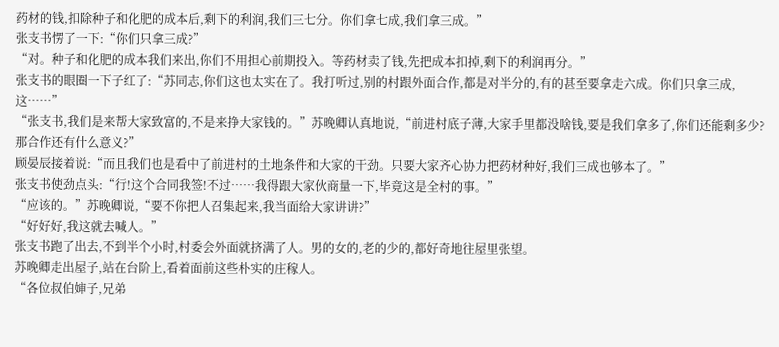药材的钱,扣除种子和化肥的成本后,剩下的利润,我们三七分。你们拿七成,我们拿三成。”
张支书愣了一下:“你们只拿三成?”
“对。种子和化肥的成本我们来出,你们不用担心前期投入。等药材卖了钱,先把成本扣掉,剩下的利润再分。”
张支书的眼圈一下子红了:“苏同志,你们这也太实在了。我打听过,别的村跟外面合作,都是对半分的,有的甚至要拿走六成。你们只拿三成,这……”
“张支书,我们是来帮大家致富的,不是来挣大家钱的。”苏晚卿认真地说,“前进村底子薄,大家手里都没啥钱,要是我们拿多了,你们还能剩多少?那合作还有什么意义?”
顾晏辰接着说:“而且我们也是看中了前进村的土地条件和大家的干劲。只要大家齐心协力把药材种好,我们三成也够本了。”
张支书使劲点头:“行!这个合同我签!不过……我得跟大家伙商量一下,毕竟这是全村的事。”
“应该的。”苏晚卿说,“要不你把人召集起来,我当面给大家讲讲?”
“好好好,我这就去喊人。”
张支书跑了出去,不到半个小时,村委会外面就挤满了人。男的女的,老的少的,都好奇地往屋里张望。
苏晚卿走出屋子,站在台阶上,看着面前这些朴实的庄稼人。
“各位叔伯婶子,兄弟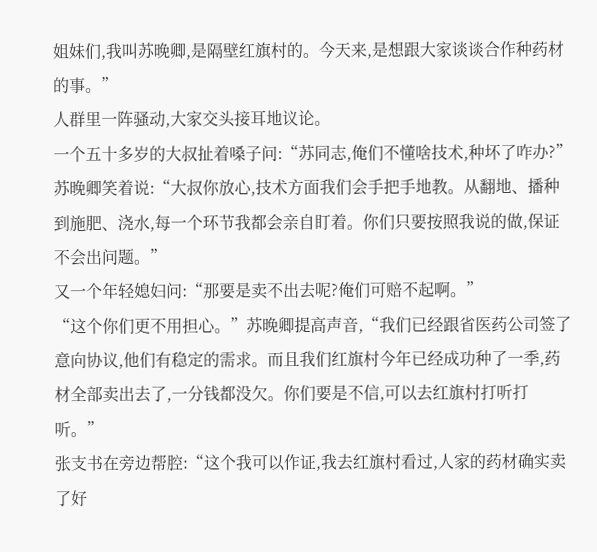姐妹们,我叫苏晚卿,是隔壁红旗村的。今天来,是想跟大家谈谈合作种药材的事。”
人群里一阵骚动,大家交头接耳地议论。
一个五十多岁的大叔扯着嗓子问:“苏同志,俺们不懂啥技术,种坏了咋办?”
苏晚卿笑着说:“大叔你放心,技术方面我们会手把手地教。从翻地、播种到施肥、浇水,每一个环节我都会亲自盯着。你们只要按照我说的做,保证不会出问题。”
又一个年轻媳妇问:“那要是卖不出去呢?俺们可赔不起啊。”
“这个你们更不用担心。”苏晚卿提高声音,“我们已经跟省医药公司签了意向协议,他们有稳定的需求。而且我们红旗村今年已经成功种了一季,药材全部卖出去了,一分钱都没欠。你们要是不信,可以去红旗村打听打听。”
张支书在旁边帮腔:“这个我可以作证,我去红旗村看过,人家的药材确实卖了好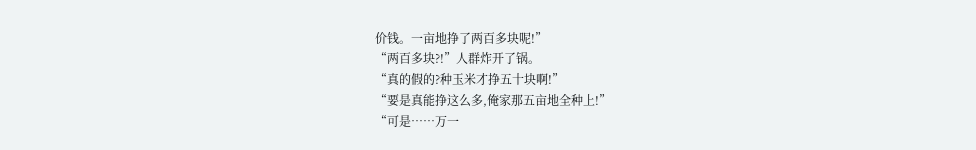价钱。一亩地挣了两百多块呢!”
“两百多块?!”人群炸开了锅。
“真的假的?种玉米才挣五十块啊!”
“要是真能挣这么多,俺家那五亩地全种上!”
“可是……万一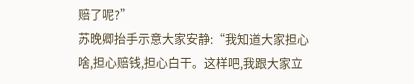赔了呢?”
苏晚卿抬手示意大家安静:“我知道大家担心啥,担心赔钱,担心白干。这样吧,我跟大家立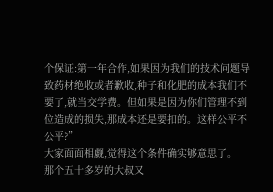个保证:第一年合作,如果因为我们的技术问题导致药材绝收或者歉收,种子和化肥的成本我们不要了,就当交学费。但如果是因为你们管理不到位造成的损失,那成本还是要扣的。这样公平不公平?”
大家面面相觑,觉得这个条件确实够意思了。
那个五十多岁的大叔又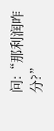问:“那利润咋分?”